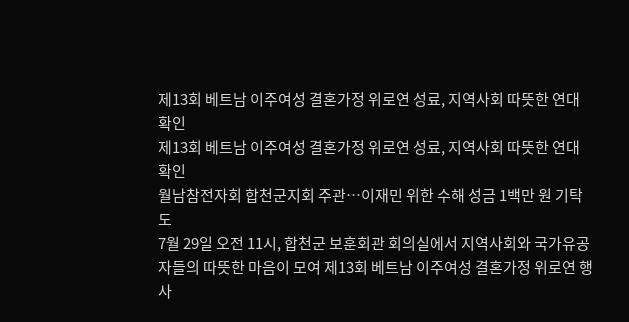제13회 베트남 이주여성 결혼가정 위로연 성료, 지역사회 따뜻한 연대 확인
제13회 베트남 이주여성 결혼가정 위로연 성료, 지역사회 따뜻한 연대 확인
월남참전자회 합천군지회 주관…이재민 위한 수해 성금 1백만 원 기탁도
7월 29일 오전 11시, 합천군 보훈회관 회의실에서 지역사회와 국가유공자들의 따뜻한 마음이 모여 제13회 베트남 이주여성 결혼가정 위로연 행사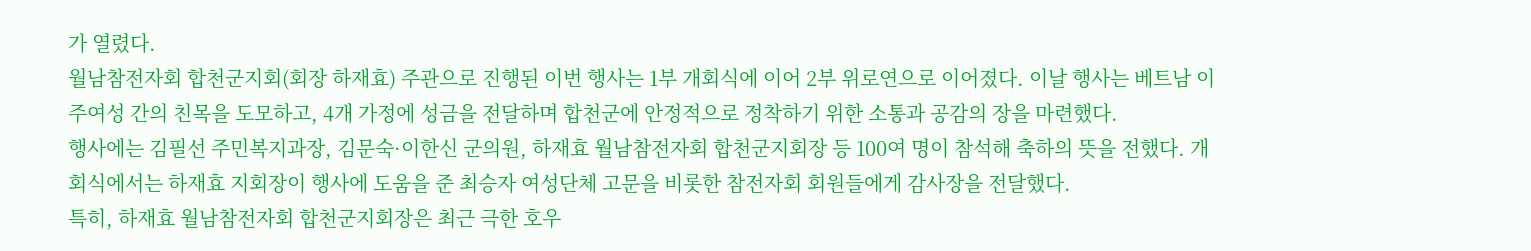가 열렸다.
월남참전자회 합천군지회(회장 하재효) 주관으로 진행된 이번 행사는 1부 개회식에 이어 2부 위로연으로 이어졌다. 이날 행사는 베트남 이주여성 간의 친목을 도모하고, 4개 가정에 성금을 전달하며 합천군에 안정적으로 정착하기 위한 소통과 공감의 장을 마련했다.
행사에는 김필선 주민복지과장, 김문숙·이한신 군의원, 하재효 월남참전자회 합천군지회장 등 100여 명이 참석해 축하의 뜻을 전했다. 개회식에서는 하재효 지회장이 행사에 도움을 준 최승자 여성단체 고문을 비롯한 참전자회 회원들에게 감사장을 전달했다.
특히, 하재효 월남참전자회 합천군지회장은 최근 극한 호우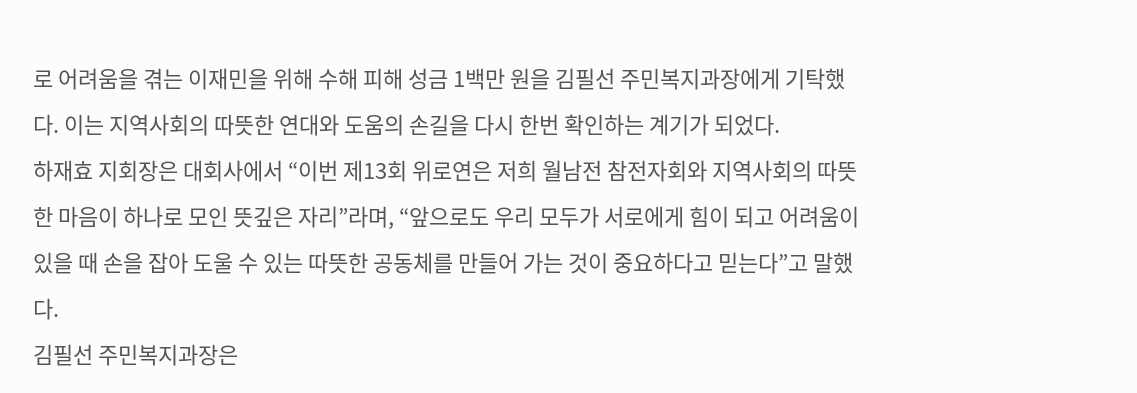로 어려움을 겪는 이재민을 위해 수해 피해 성금 1백만 원을 김필선 주민복지과장에게 기탁했다. 이는 지역사회의 따뜻한 연대와 도움의 손길을 다시 한번 확인하는 계기가 되었다.
하재효 지회장은 대회사에서 “이번 제13회 위로연은 저희 월남전 참전자회와 지역사회의 따뜻한 마음이 하나로 모인 뜻깊은 자리”라며, “앞으로도 우리 모두가 서로에게 힘이 되고 어려움이 있을 때 손을 잡아 도울 수 있는 따뜻한 공동체를 만들어 가는 것이 중요하다고 믿는다”고 말했다.
김필선 주민복지과장은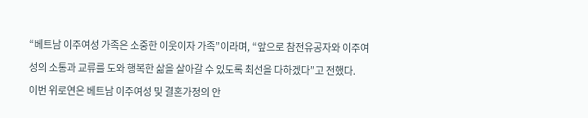“베트남 이주여성 가족은 소중한 이웃이자 가족”이라며, “앞으로 참전유공자와 이주여성의 소통과 교류를 도와 행복한 삶을 살아갈 수 있도록 최선을 다하겠다”고 전했다.
이번 위로연은 베트남 이주여성 및 결혼가정의 안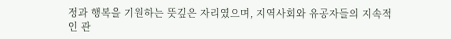정과 행복을 기원하는 뜻깊은 자리였으며, 지역사회와 유공자들의 지속적인 관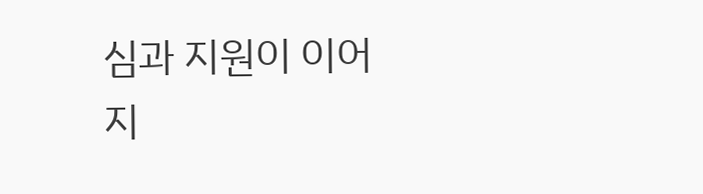심과 지원이 이어지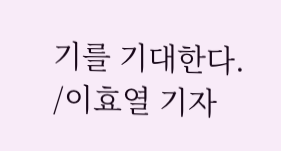기를 기대한다.
/이효열 기자